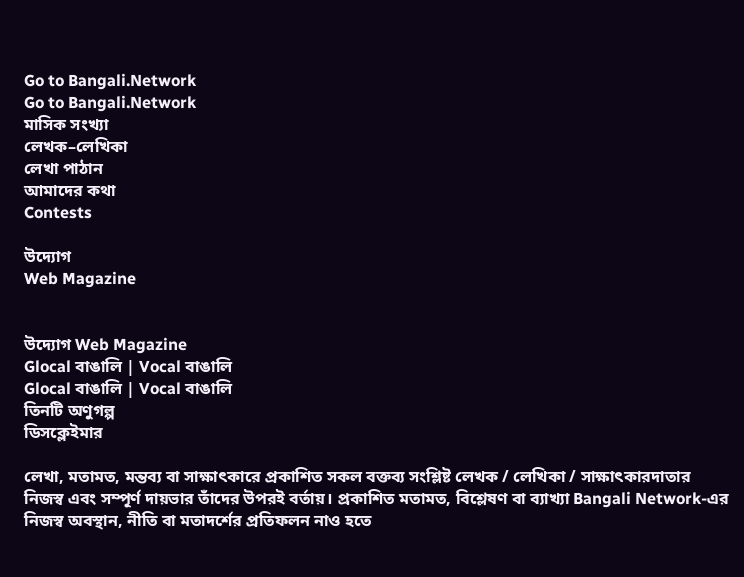Go to Bangali.Network
Go to Bangali.Network
মাসিক সংখ্যা
লেখক–লেখিকা
লেখা পাঠান
আমাদের কথা
Contests

উদ্যোগ
Web Magazine


উদ্যোগ Web Magazine
Glocal বাঙালি | Vocal বাঙালি
Glocal বাঙালি | Vocal বাঙালি
তিনটি অণুগল্প
ডিসক্লেইমার

লেখা, মতামত, মন্তব্য বা সাক্ষাৎকারে প্রকাশিত সকল বক্তব্য সংশ্লিষ্ট লেখক / লেখিকা / সাক্ষাৎকারদাতার নিজস্ব এবং সম্পূর্ণ দায়ভার তাঁদের উপরই বর্তায়। প্রকাশিত মতামত, বিশ্লেষণ বা ব্যাখ্যা Bangali Network-এর নিজস্ব অবস্থান, নীতি বা মতাদর্শের প্রতিফলন নাও হতে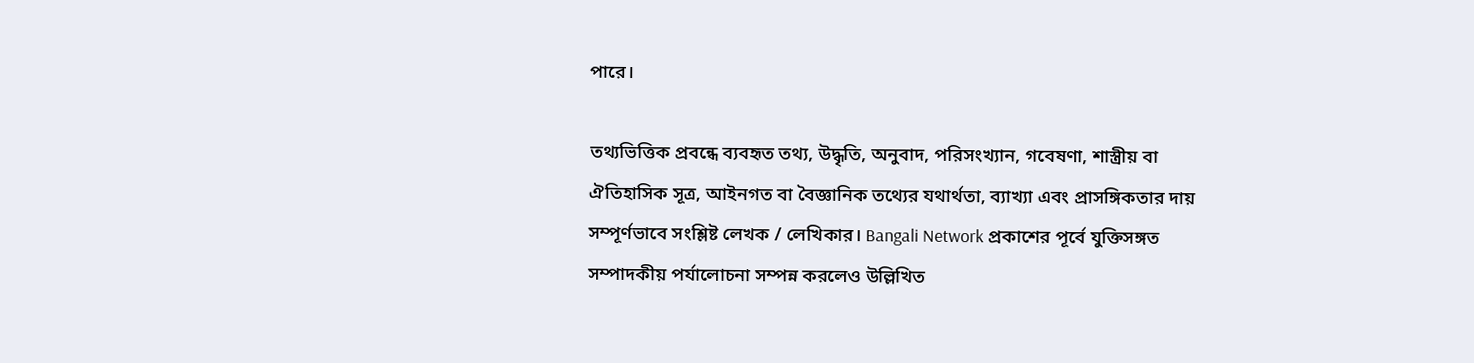পারে।

তথ্যভিত্তিক প্রবন্ধে ব্যবহৃত তথ্য, উদ্ধৃতি, অনুবাদ, পরিসংখ্যান, গবেষণা, শাস্ত্রীয় বা ঐতিহাসিক সূত্র, আইনগত বা বৈজ্ঞানিক তথ্যের যথার্থতা, ব্যাখ্যা এবং প্রাসঙ্গিকতার দায় সম্পূর্ণভাবে সংশ্লিষ্ট লেখক / লেখিকার। Bangali Network প্রকাশের পূর্বে যুক্তিসঙ্গত সম্পাদকীয় পর্যালোচনা সম্পন্ন করলেও উল্লিখিত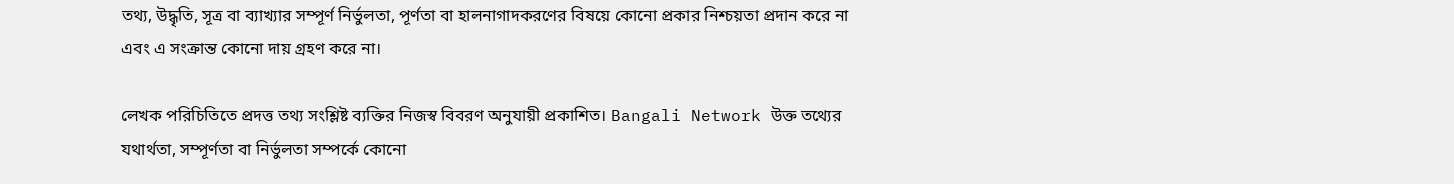তথ্য, উদ্ধৃতি, সূত্র বা ব্যাখ্যার সম্পূর্ণ নির্ভুলতা, পূর্ণতা বা হালনাগাদকরণের বিষয়ে কোনো প্রকার নিশ্চয়তা প্রদান করে না এবং এ সংক্রান্ত কোনো দায় গ্রহণ করে না।

লেখক পরিচিতিতে প্রদত্ত তথ্য সংশ্লিষ্ট ব্যক্তির নিজস্ব বিবরণ অনুযায়ী প্রকাশিত। Bangali Network উক্ত তথ্যের যথার্থতা, সম্পূর্ণতা বা নির্ভুলতা সম্পর্কে কোনো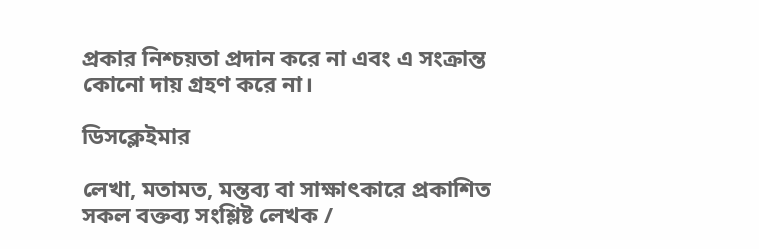প্রকার নিশ্চয়তা প্রদান করে না এবং এ সংক্রান্ত কোনো দায় গ্রহণ করে না।

ডিসক্লেইমার

লেখা, মতামত, মন্তব্য বা সাক্ষাৎকারে প্রকাশিত সকল বক্তব্য সংশ্লিষ্ট লেখক /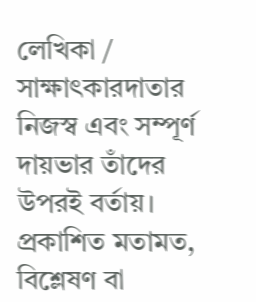লেখিকা / সাক্ষাৎকারদাতার নিজস্ব এবং সম্পূর্ণ দায়ভার তাঁদের উপরই বর্তায়। প্রকাশিত মতামত, বিশ্লেষণ বা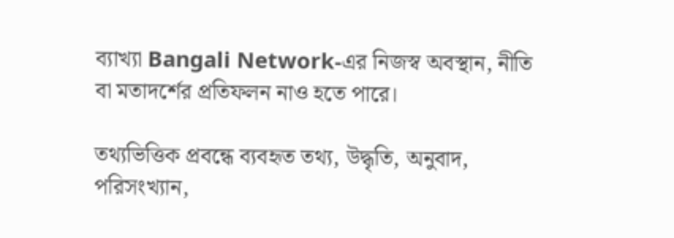ব্যাখ্যা Bangali Network-এর নিজস্ব অবস্থান, নীতি বা মতাদর্শের প্রতিফলন নাও হতে পারে।

তথ্যভিত্তিক প্রবন্ধে ব্যবহৃত তথ্য, উদ্ধৃতি, অনুবাদ, পরিসংখ্যান,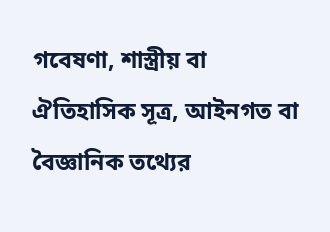গবেষণা, শাস্ত্রীয় বা ঐতিহাসিক সূত্র, আইনগত বা বৈজ্ঞানিক তথ্যের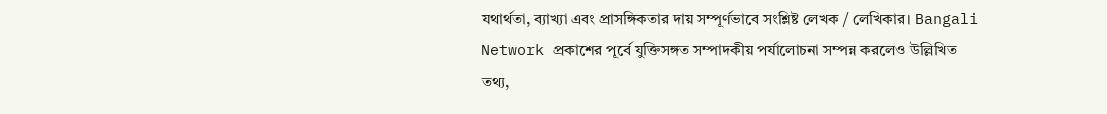যথার্থতা, ব্যাখ্যা এবং প্রাসঙ্গিকতার দায় সম্পূর্ণভাবে সংশ্লিষ্ট লেখক / লেখিকার। Bangali Network প্রকাশের পূর্বে যুক্তিসঙ্গত সম্পাদকীয় পর্যালোচনা সম্পন্ন করলেও উল্লিখিত তথ্য,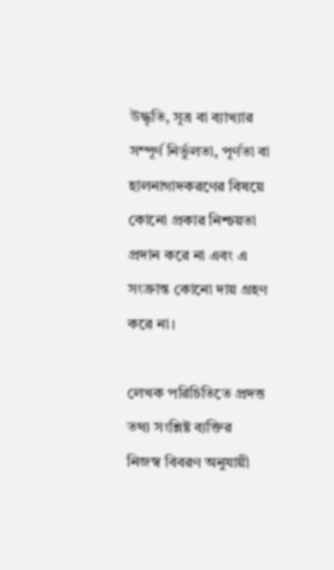উদ্ধৃতি, সূত্র বা ব্যাখ্যার সম্পূর্ণ নির্ভুলতা, পূর্ণতা বা হালনাগাদকরণের বিষয়ে কোনো প্রকার নিশ্চয়তা প্রদান করে না এবং এ সংক্রান্ত কোনো দায় গ্রহণ করে না।

লেখক পরিচিতিতে প্রদত্ত তথ্য সংশ্লিষ্ট ব্যক্তির নিজস্ব বিবরণ অনুযায়ী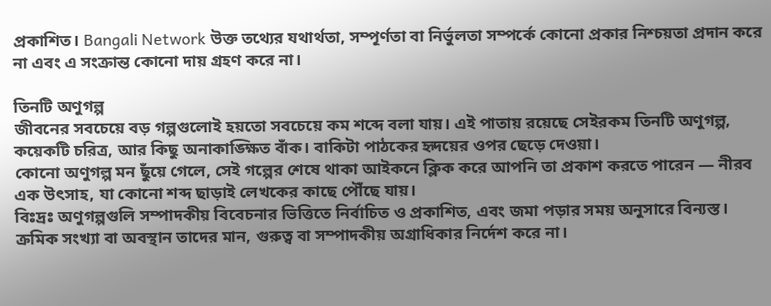প্রকাশিত। Bangali Network উক্ত তথ্যের যথার্থতা, সম্পূর্ণতা বা নির্ভুলতা সম্পর্কে কোনো প্রকার নিশ্চয়তা প্রদান করে না এবং এ সংক্রান্ত কোনো দায় গ্রহণ করে না।

তিনটি অণুগল্প
জীবনের সবচেয়ে বড় গল্পগুলোই হয়তো সবচেয়ে কম শব্দে বলা যায়। এই পাতায় রয়েছে সেইরকম তিনটি অণুগল্প, কয়েকটি চরিত্র, আর কিছু অনাকাঙ্ক্ষিত বাঁক। বাকিটা পাঠকের হৃদয়ের ওপর ছেড়ে দেওয়া।
কোনো অণুগল্প মন ছুঁয়ে গেলে, সেই গল্পের শেষে থাকা আইকনে ক্লিক করে আপনি তা প্রকাশ করতে পারেন — নীরব এক উৎসাহ, যা কোনো শব্দ ছাড়াই লেখকের কাছে পৌঁছে যায়।
বিঃদ্রঃ অণুগল্পগুলি সম্পাদকীয় বিবেচনার ভিত্তিতে নির্বাচিত ও প্রকাশিত, এবং জমা পড়ার সময় অনুসারে বিন্যস্ত। ক্রমিক সংখ্যা বা অবস্থান তাদের মান, গুরুত্ব বা সম্পাদকীয় অগ্রাধিকার নির্দেশ করে না।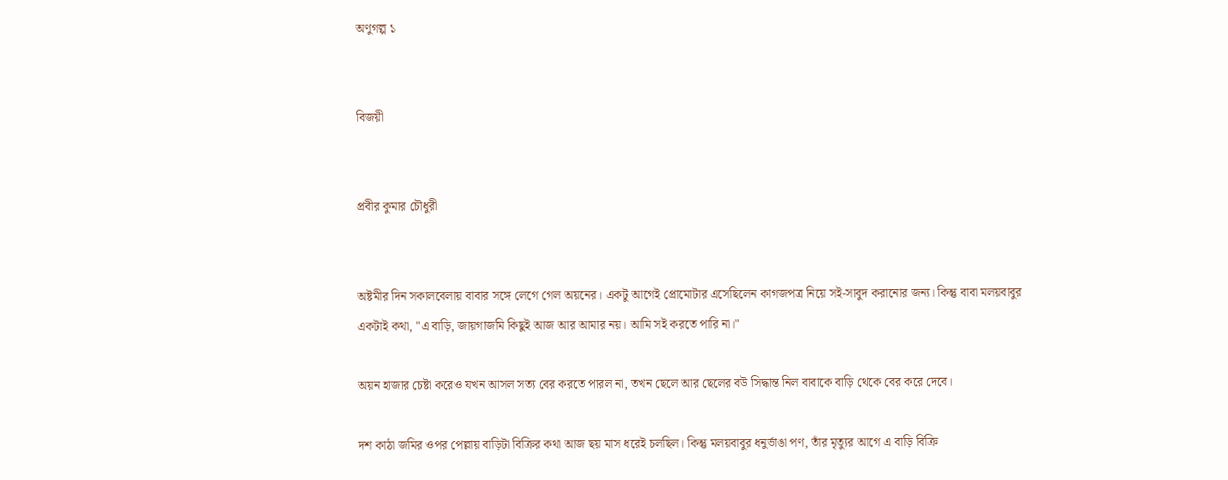অণুগল্প ১


বিজয়ী


প্রবীর কুমার চৌধুরী


অষ্টমীর দিন সকালবেলায় বাবার সঙ্গে লেগে গেল অয়নের। একটু আগেই প্রোমোটার এসেছিলেন কাগজপত্র নিয়ে সই-সাবুদ করানোর জন্য। কিন্তু বাবা মলয়বাবুর একটাই কথা, "এ বাড়ি, জায়গাজমি কিছুই আজ আর আমার নয়। আমি সই করতে পারি না।"

অয়ন হাজার চেষ্টা করেও যখন আসল সত্য বের করতে পারল না, তখন ছেলে আর ছেলের বউ সিদ্ধান্ত নিল বাবাকে বাড়ি থেকে বের করে দেবে।

দশ কাঠা জমির ওপর পেল্লায় বাড়িটা বিক্রির কথা আজ ছয় মাস ধরেই চলছিল। কিন্তু মলয়বাবুর ধনুর্ভাঙা পণ, তাঁর মৃত্যুর আগে এ বাড়ি বিক্রি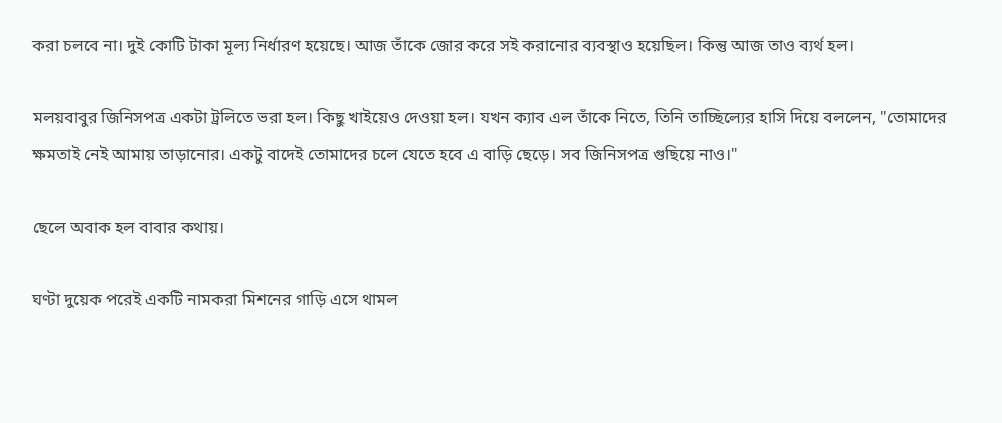করা চলবে না। দুই কোটি টাকা মূল্য নির্ধারণ হয়েছে। আজ তাঁকে জোর করে সই করানোর ব্যবস্থাও হয়েছিল। কিন্তু আজ তাও ব্যর্থ হল।

মলয়বাবুর জিনিসপত্র একটা ট্রলিতে ভরা হল। কিছু খাইয়েও দেওয়া হল। যখন ক্যাব এল তাঁকে নিতে, তিনি তাচ্ছিল্যের হাসি দিয়ে বললেন, "তোমাদের ক্ষমতাই নেই আমায় তাড়ানোর। একটু বাদেই তোমাদের চলে যেতে হবে এ বাড়ি ছেড়ে। সব জিনিসপত্র গুছিয়ে নাও।"

ছেলে অবাক হল বাবার কথায়।

ঘণ্টা দুয়েক পরেই একটি নামকরা মিশনের গাড়ি এসে থামল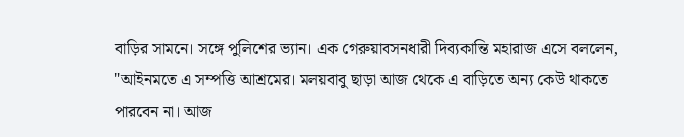বাড়ির সামনে। সঙ্গে পুলিশের ভ্যান। এক গেরুয়াবসনধারী দিব্যকান্তি মহারাজ এসে বললেন, "আইনমতে এ সম্পত্তি আশ্রমের। মলয়বাবু ছাড়া আজ থেকে এ বাড়িতে অন্য কেউ থাকতে পারবেন না। আজ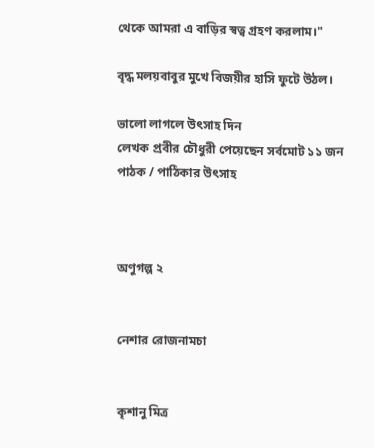থেকে আমরা এ বাড়ির স্বত্ব গ্রহণ করলাম।"

বৃদ্ধ মলয়বাবুর মুখে বিজয়ীর হাসি ফুটে উঠল।

ভালো লাগলে উৎসাহ দিন
লেখক প্রবীর চৌধুরী পেয়েছেন সর্বমোট ১১ জন পাঠক / পাঠিকার উৎসাহ



অণুগল্প ২


নেশার রোজনামচা


কৃশানু মিত্র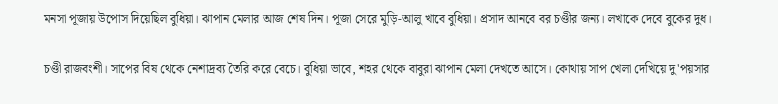মনসা পূজায় উপোস দিয়েছিল বুধিয়া। ঝাপান মেলার আজ শেষ দিন। পূজা সেরে মুড়ি-আলু খাবে বুধিয়া। প্রসাদ আনবে বর চণ্ডীর জন্য। লখাকে দেবে বুকের দুধ।

চণ্ডী রাজবংশী। সাপের বিষ থেকে নেশাদ্রব্য তৈরি করে বেচে। বুধিয়া ভাবে, শহর থেকে বাবুরা ঝাপান মেলা দেখতে আসে। কোথায় সাপ খেলা দেখিয়ে দু'পয়সার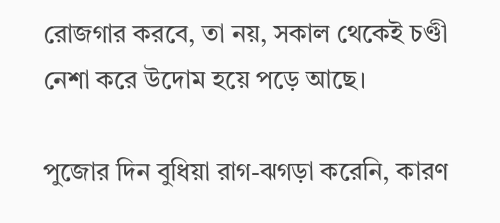রোজগার করবে, তা নয়, সকাল থেকেই চণ্ডী নেশা করে উদোম হয়ে পড়ে আছে।

পুজোর দিন বুধিয়া রাগ-ঝগড়া করেনি, কারণ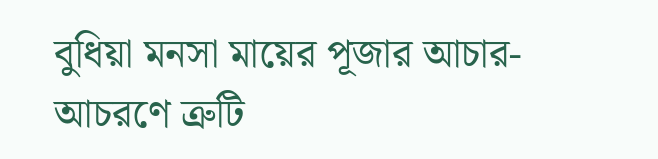বুধিয়া মনসা মায়ের পূজার আচার-আচরণে ত্রুটি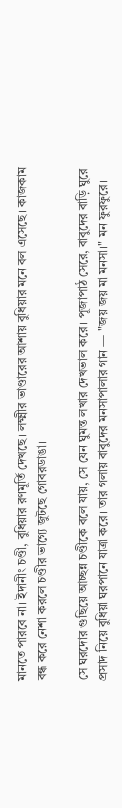মানতে পারবে না। ইদানীং চণ্ডী, বুধিয়ার রণমূর্তি দেখছে। লক্ষ্মীর ভাণ্ডারের আশায় বুধিয়ার মনে বল এসেছে। কাজকাম বন্ধ করে নেশা করলে চণ্ডীর ভাগ্যে জুটছে গোবরডাঙা।

সে ঘরদোর গুছিয়ে আচ্ছন্ন চণ্ডীকে বলে যায়, সে যেন ঘুমন্ত লখার দেখভাল করে। পূজাপাঠ সেরে, বাবুদের বাড়ি ঘুরে প্রসাদ নিয়ে বুধিয়া ঘরপানে যাত্রা করে। তার গলায় বাবুদের মনসাপালার গান — "জয় জয় মা মনসা।" মন ফুরফুরে।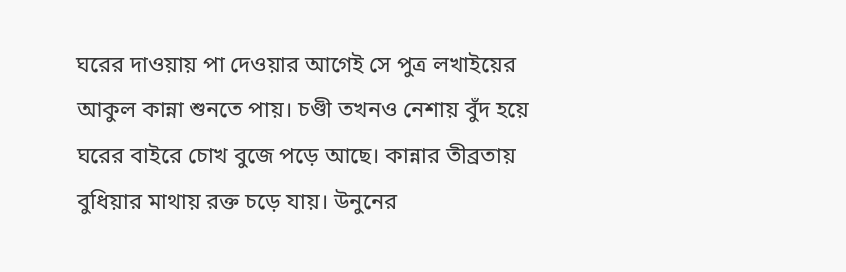ঘরের দাওয়ায় পা দেওয়ার আগেই সে পুত্র লখাইয়ের আকুল কান্না শুনতে পায়। চণ্ডী তখনও নেশায় বুঁদ হয়ে ঘরের বাইরে চোখ বুজে পড়ে আছে। কান্নার তীব্রতায় বুধিয়ার মাথায় রক্ত চড়ে যায়। উনুনের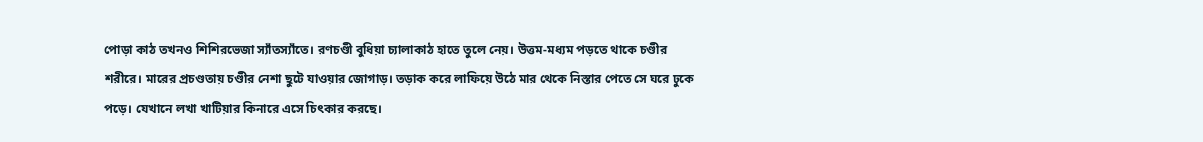পোড়া কাঠ তখনও শিশিরভেজা স্যাঁতস্যাঁতে। রণচণ্ডী বুধিয়া চ্যালাকাঠ হাতে তুলে নেয়। উত্তম-মধ্যম পড়তে থাকে চণ্ডীর শরীরে। মারের প্রচণ্ডতায় চণ্ডীর নেশা ছুটে যাওয়ার জোগাড়। তড়াক করে লাফিয়ে উঠে মার থেকে নিস্তার পেতে সে ঘরে ঢুকে পড়ে। যেখানে লখা খাটিয়ার কিনারে এসে চিৎকার করছে।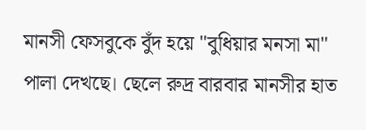মানসী ফেসবুকে বুঁদ হয়ে "বুধিয়ার মনসা মা" পালা দেখছে। ছেলে রুদ্র বারবার মানসীর হাত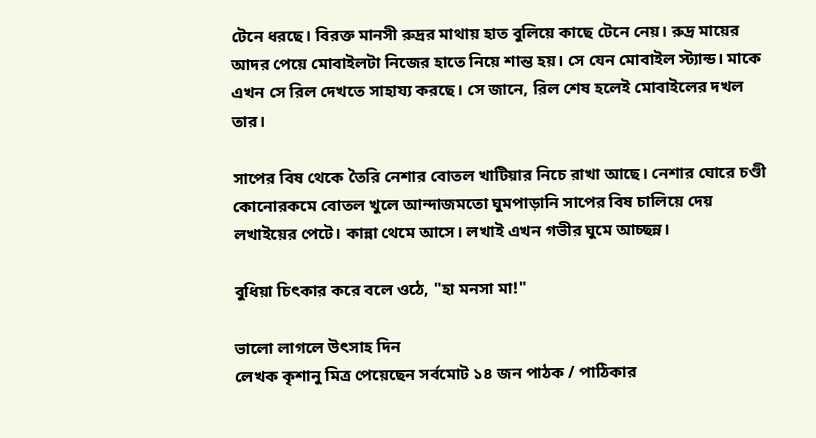টেনে ধরছে। বিরক্ত মানসী রুদ্রর মাথায় হাত বুলিয়ে কাছে টেনে নেয়। রুদ্র মায়ের আদর পেয়ে মোবাইলটা নিজের হাতে নিয়ে শান্ত হয়। সে যেন মোবাইল স্ট্যান্ড। মাকে এখন সে রিল দেখতে সাহায্য করছে। সে জানে, রিল শেষ হলেই মোবাইলের দখল তার।

সাপের বিষ থেকে তৈরি নেশার বোতল খাটিয়ার নিচে রাখা আছে। নেশার ঘোরে চণ্ডী কোনোরকমে বোতল খুলে আন্দাজমতো ঘুমপাড়ানি সাপের বিষ চালিয়ে দেয় লখাইয়ের পেটে। কান্না থেমে আসে। লখাই এখন গভীর ঘুমে আচ্ছন্ন।

বুধিয়া চিৎকার করে বলে ওঠে, "হা মনসা মা!"

ভালো লাগলে উৎসাহ দিন
লেখক কৃশানু মিত্র পেয়েছেন সর্বমোট ১৪ জন পাঠক / পাঠিকার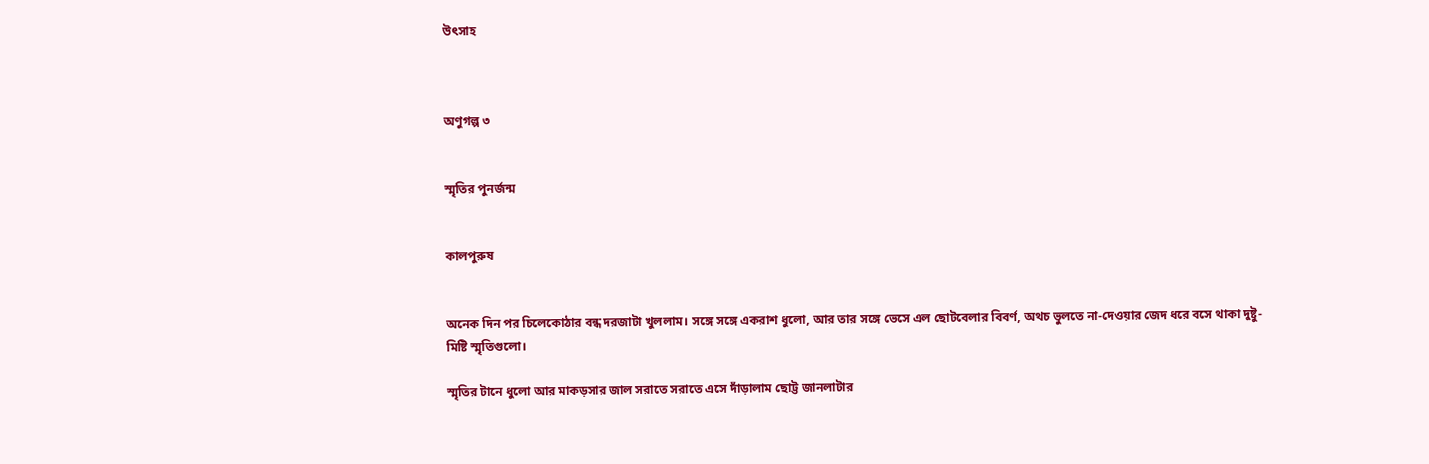উৎসাহ



অণুগল্প ৩


স্মৃতির পুনর্জন্ম


কালপুরুষ


অনেক দিন পর চিলেকোঠার বন্ধ দরজাটা খুললাম। সঙ্গে সঙ্গে একরাশ ধুলো, আর তার সঙ্গে ভেসে এল ছোটবেলার বিবর্ণ, অথচ ভুলতে না-দেওয়ার জেদ ধরে বসে থাকা দুষ্টু-মিষ্টি স্মৃতিগুলো।

স্মৃতির টানে ধুলো আর মাকড়সার জাল সরাতে সরাতে এসে দাঁড়ালাম ছোট্ট জানলাটার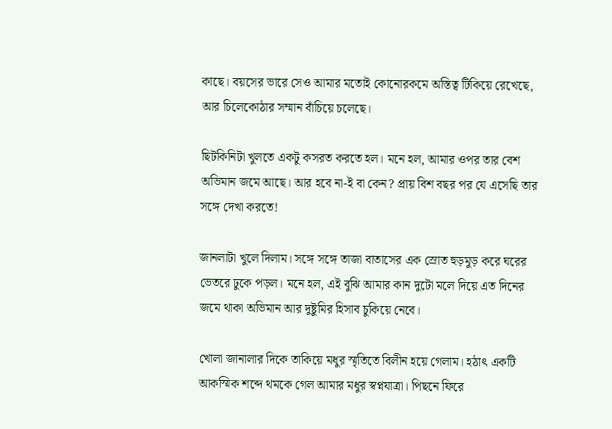কাছে। বয়সের ভারে সেও আমার মতোই কোনোরকমে অস্তিত্ব টিকিয়ে রেখেছে, আর চিলেকোঠার সম্মান বাঁচিয়ে চলেছে।

ছিটকিনিটা খুলতে একটু কসরত করতে হল। মনে হল, আমার ওপর তার বেশ অভিমান জমে আছে। আর হবে না-ই বা কেন? প্রায় বিশ বছর পর যে এসেছি তার সঙ্গে দেখা করতে!

জানলাটা খুলে দিলাম। সঙ্গে সঙ্গে তাজা বাতাসের এক স্রোত হুড়মুড় করে ঘরের ভেতরে ঢুকে পড়ল। মনে হল, এই বুঝি আমার কান দুটো মলে দিয়ে এত দিনের জমে থাকা অভিমান আর দুষ্টুমির হিসাব চুকিয়ে নেবে।

খোলা জানালার দিকে তাকিয়ে মধুর স্মৃতিতে বিলীন হয়ে গেলাম। হঠাৎ একটি আকস্মিক শব্দে থমকে গেল আমার মধুর স্বপ্নযাত্রা। পিছনে ফিরে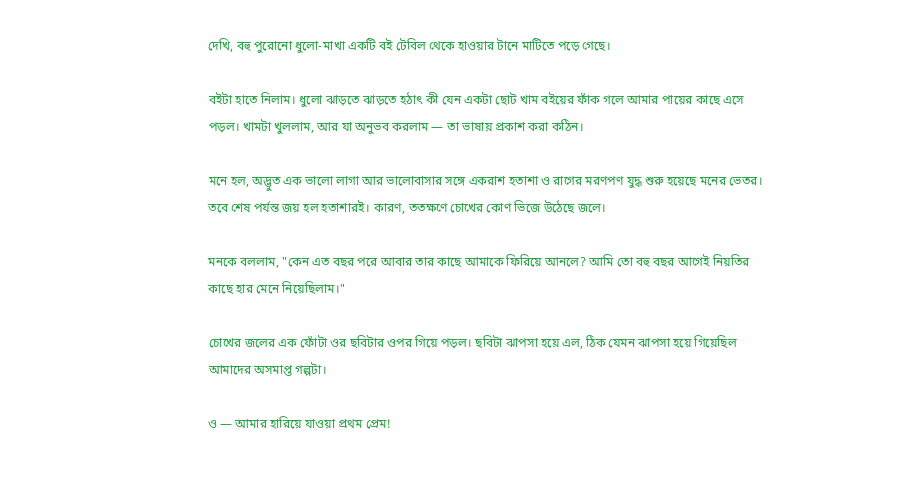দেখি, বহু পুরোনো ধুলো-মাখা একটি বই টেবিল থেকে হাওয়ার টানে মাটিতে পড়ে গেছে।

বইটা হাতে নিলাম। ধুলো ঝাড়তে ঝাড়তে হঠাৎ কী যেন একটা ছোট খাম বইয়ের ফাঁক গলে আমার পায়ের কাছে এসে পড়ল। খামটা খুললাম, আর যা অনুভব করলাম — তা ভাষায় প্রকাশ করা কঠিন।

মনে হল, অদ্ভুত এক ভালো লাগা আর ভালোবাসার সঙ্গে একরাশ হতাশা ও রাগের মরণপণ যুদ্ধ শুরু হয়েছে মনের ভেতর। তবে শেষ পর্যন্ত জয় হল হতাশারই। কারণ, ততক্ষণে চোখের কোণ ভিজে উঠেছে জলে।

মনকে বললাম, "কেন এত বছর পরে আবার তার কাছে আমাকে ফিরিয়ে আনলে? আমি তো বহু বছর আগেই নিয়তির কাছে হার মেনে নিয়েছিলাম।"

চোখের জলের এক ফোঁটা ওর ছবিটার ওপর গিয়ে পড়ল। ছবিটা ঝাপসা হয়ে এল, ঠিক যেমন ঝাপসা হয়ে গিয়েছিল আমাদের অসমাপ্ত গল্পটা।

ও — আমার হারিয়ে যাওয়া প্রথম প্রেম!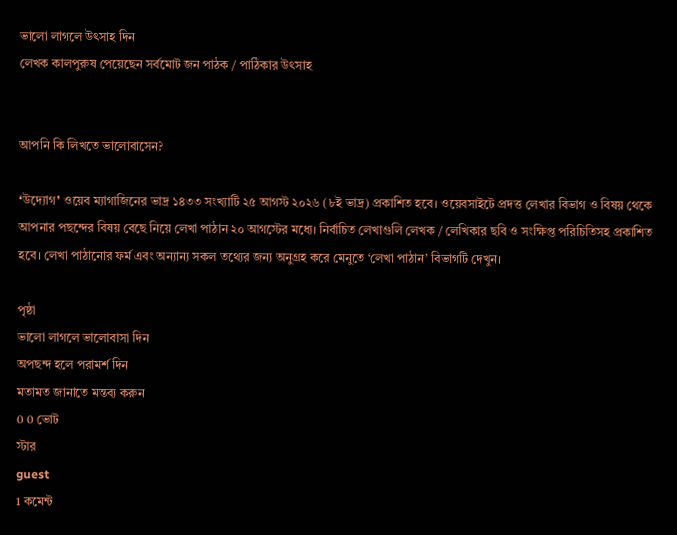ভালো লাগলে উৎসাহ দিন
লেখক কালপুরুষ পেয়েছেন সর্বমোট জন পাঠক / পাঠিকার উৎসাহ


আপনি কি লিখতে ভালোবাসেন?

❛উদ্যোগ❜ ওয়েব ম্যাগাজিনের ভাদ্র ১৪৩৩ সংখ্যাটি ২৫ আগস্ট ২০২৬ (৮ই ভাদ্র) প্রকাশিত হবে। ওয়েবসাইটে প্রদত্ত লেখার বিভাগ ও বিষয় থেকে আপনার পছন্দের বিষয় বেছে নিয়ে লেখা পাঠান ২০ আগস্টের মধ্যে। নির্বাচিত লেখাগুলি লেখক / লেখিকার ছবি ও সংক্ষিপ্ত পরিচিতিসহ প্রকাশিত হবে। লেখা পাঠানোর ফর্ম এবং অন্যান্য সকল তথ্যের জন্য অনুগ্রহ করে মেনুতে ‘লেখা পাঠান’ বিভাগটি দেখুন।

পৃষ্ঠা
ভালো লাগলে ভালোবাসা দিন
অপছন্দ হলে পরামর্শ দিন
মতামত জানাতে মন্তব্য করুন
0 0 ভোট
স্টার
guest
1 কমেন্ট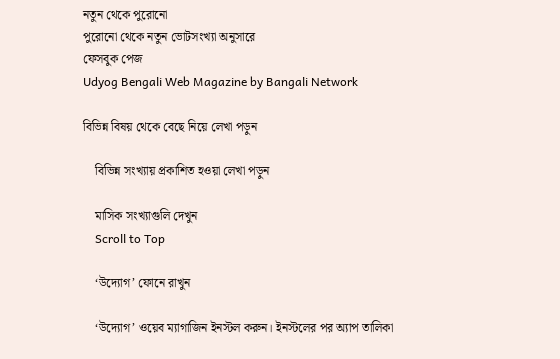নতুন থেকে পুরোনো
পুরোনো থেকে নতুন ভোটসংখ্যা অনুসারে
ফেসবুক পেজ
Udyog Bengali Web Magazine by Bangali Network

বিভিন্ন বিষয় থেকে বেছে নিয়ে লেখা পড়ুন

    বিভিন্ন সংখ্যায় প্রকাশিত হওয়া লেখা পড়ুন

    মাসিক সংখ্যাগুলি দেখুন
    Scroll to Top

    ‘উদ্যোগ’ ফোনে রাখুন

    ‘উদ্যোগ’ ওয়েব ম্যাগাজিন ইনস্টল করুন। ইনস্টলের পর অ্যাপ তালিকা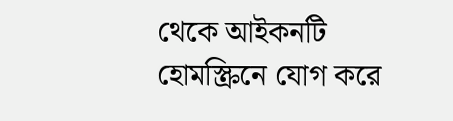থেকে আইকনটি হোমস্ক্রিনে যোগ করে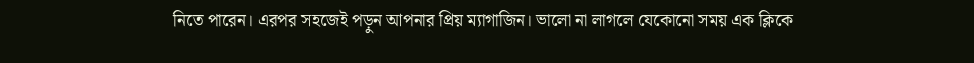নিতে পারেন। এরপর সহজেই পড়ুন আপনার প্রিয় ম্যাগাজিন। ভালো না লাগলে যেকোনো সময় এক ক্লিকে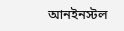আনইনস্টল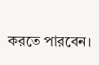করতে পারবেন।